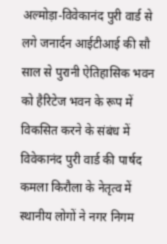अल्मोड़ा-विवेकानंद पुरी वार्ड से लगे जनार्दन आईटीआई की सौ साल से पुरानी ऐतिहासिक भवन को हैरिटेज भवन के रूप में विकसित करने के संबंध में विवेकानंद पुरी वार्ड की पार्षद कमला किरौला के नेतृत्व में स्थानीय लोगों ने नगर निगम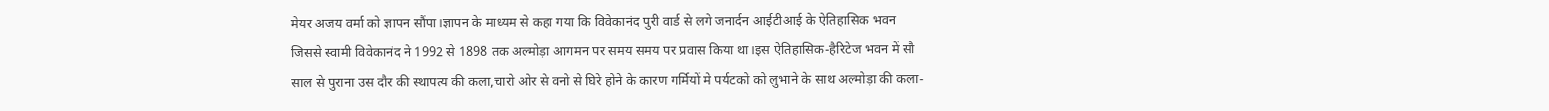मेयर अजय वर्मा को ज्ञापन सौंपा।ज्ञापन के माध्यम से कहा गया कि विवेकानंद पुरी वार्ड से लगे जनार्दन आईटीआई के ऐतिहासिक भवन जिससे स्वामी विवेकानंद ने 1992 से 1898 तक अल्मोड़ा आगमन पर समय समय पर प्रवास किया था।इस ऐतिहासिक-हैरिटेज भवन में सौ साल से पुराना उस दौर की स्थापत्य की कला,चारो ओर से वनो से घिरे होने के कारण गर्मियों मे पर्यटको को लुभाने के साथ अल्मोड़ा की कला-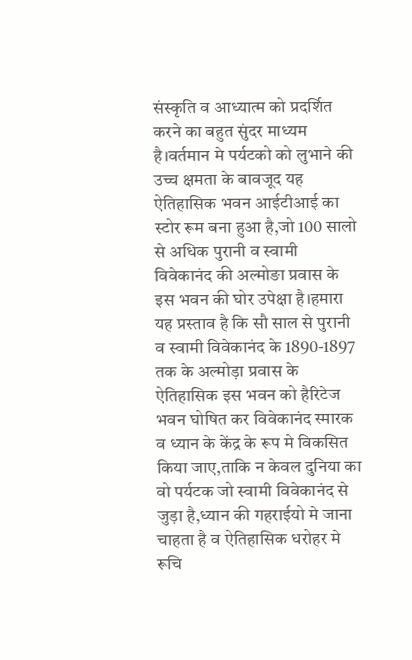संस्कृति व आध्यात्म को प्रदर्शित करने का बहुत सुंदर माध्यम है।वर्तमान मे पर्यटको को लुभाने की उच्च क्षमता के बावजूद यह ऐतिहासिक भवन आईटीआई का स्टोर रूम बना हुआ है,जो 100 सालो से अधिक पुरानी व स्वामी विवेकानंद की अल्मोङा प्रवास के इस भवन की घोर उपेक्षा है।हमारा यह प्रस्ताव है कि सौ साल से पुरानी व स्वामी विवेकानंद के 1890-1897 तक के अल्मोड़ा प्रवास के ऐतिहासिक इस भवन को हैरिटेज भवन घोषित कर विवेकानंद स्मारक व ध्यान के केंद्र के रूप मे विकसित किया जाए,ताकि न केवल दुनिया का वो पर्यटक जो स्वामी विवेकानंद से जुड़ा है,ध्यान की गहराईयो मे जाना चाहता है व ऐतिहासिक धरोहर मे रूचि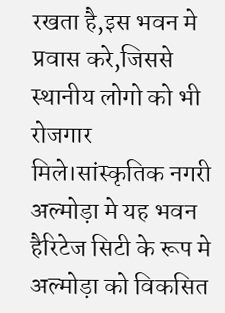रखता है,इस भवन मे प्रवास करे,जिससे स्थानीय लोगो को भी रोजगार मिले।सांस्कृतिक नगरी अल्मोड़ा मे यह भवन हैरिटेज सिटी के रूप मे अल्मोड़ा को विकसित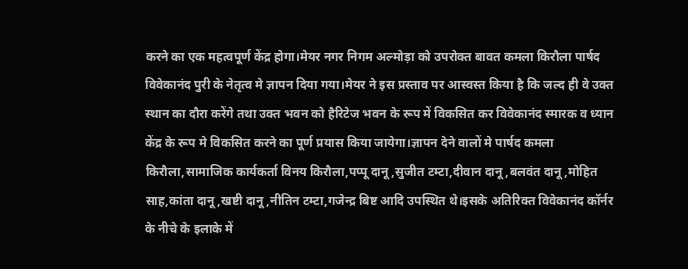करने का एक महत्वपूर्ण केंद्र होगा।मेयर नगर निगम अल्मोड़ा को उपरोक्त बावत कमला किरौला पार्षद विवेकानंद पुरी के नेतृत्व मे ज्ञापन दिया गया।मेयर ने इस प्रस्ताव पर आस्वस्त किया है कि जल्द ही वे उक्त स्थान का दौरा करेंगे तथा उक्त भवन को हैरिटेज भवन के रूप में विकसित कर विवेकानंद स्मारक व ध्यान केंद्र के रूप मे विकसित करने का पूर्ण प्रयास किया जायेगा।ज्ञापन देने वालों मे पार्षद कमला किरौला,सामाजिक कार्यकर्ता विनय किरौला,पप्पू दानू,सुजीत टम्टा,दीवान दानू,बलवंत दानू,मोहित साह,कांता दानू,खष्टी दानू,नीतिन टम्टा,गजेन्द्र बिष्ट आदि उपस्थित थे।इसके अतिरिक्त विवेकानंद कॉर्नर के नीचे के इलाके में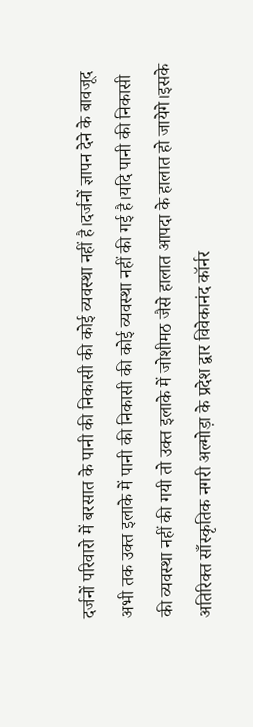दर्जनों परिवारो में बरसात के पानी की निकासी की कोई व्यवस्था नहीं है।दर्जनों ज्ञापन देने के बावजूद अभी तक उक्त इलाके में पानी की निकासी की कोई व्यवस्था नहीं की गई है।यदि पानी की निकासी की व्यवस्था नहीं की गयी तो उक्त इलाके में जोशीमठ जैसे हालात आपदा के हालात हो जायेगे।इसके अतिरिक्त साँस्कृतिक नगरी अल्मोड़ा के प्रदेश द्वार विवेकानंद कॉर्नर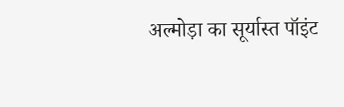अल्मोड़ा का सूर्यास्त पॉइंट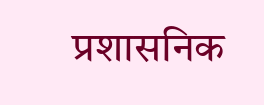प्रशासनिक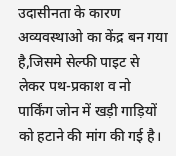उदासीनता के कारण अव्यवस्थाओ का केंद्र बन गया है,जिसमे सेल्फी पाइट से लेकर पथ-प्रकाश व नो पार्किंग जोन में खड़ी गाड़ियों को हटाने की मांग की गई है।